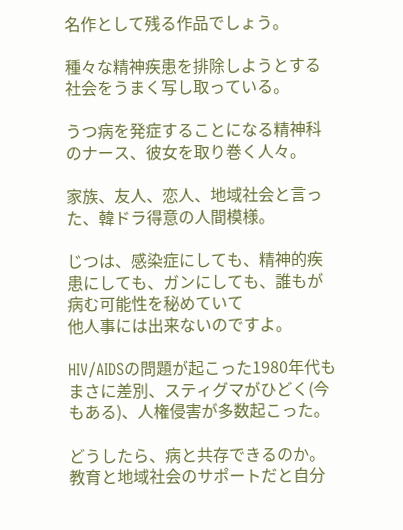名作として残る作品でしょう。

種々な精神疾患を排除しようとする社会をうまく写し取っている。

うつ病を発症することになる精神科のナース、彼女を取り巻く人々。

家族、友人、恋人、地域社会と言った、韓ドラ得意の人間模様。

じつは、感染症にしても、精神的疾患にしても、ガンにしても、誰もが病む可能性を秘めていて
他人事には出来ないのですよ。

HIV/AIDSの問題が起こった1980年代もまさに差別、スティグマがひどく(今もある)、人権侵害が多数起こった。

どうしたら、病と共存できるのか。
教育と地域社会のサポートだと自分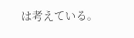は考えている。